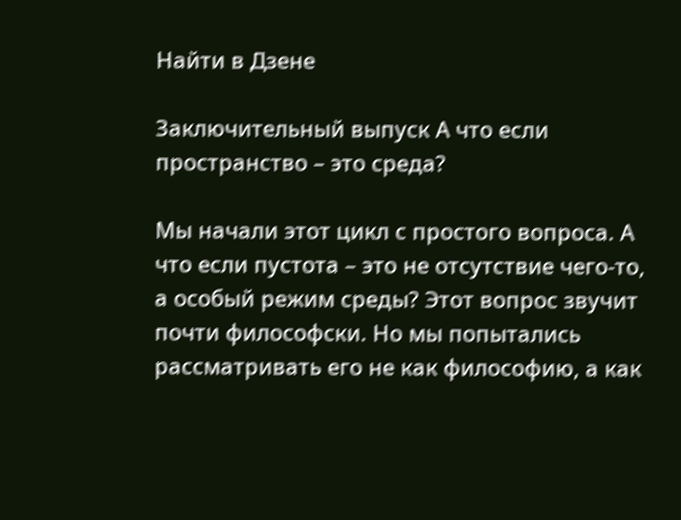Найти в Дзене

Заключительный выпуск А что если пространство – это среда?

Мы начали этот цикл с простого вопроса. А что если пустота – это не отсутствие чего-то, а особый режим среды? Этот вопрос звучит почти философски. Но мы попытались рассматривать его не как философию, а как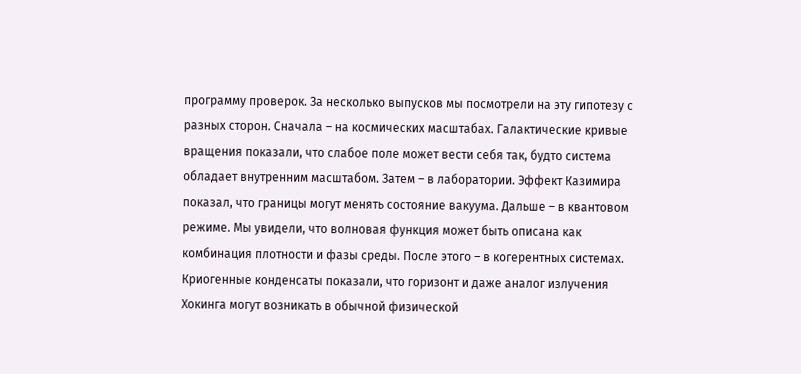программу проверок. За несколько выпусков мы посмотрели на эту гипотезу с разных сторон. Сначала – на космических масштабах. Галактические кривые вращения показали, что слабое поле может вести себя так, будто система обладает внутренним масштабом. Затем – в лаборатории. Эффект Казимира показал, что границы могут менять состояние вакуума. Дальше – в квантовом режиме. Мы увидели, что волновая функция может быть описана как комбинация плотности и фазы среды. После этого – в когерентных системах. Криогенные конденсаты показали, что горизонт и даже аналог излучения Хокинга могут возникать в обычной физической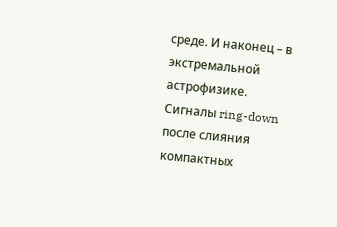среде. И наконец – в экстремальной астрофизике. Сигналы ring-down после слияния компактных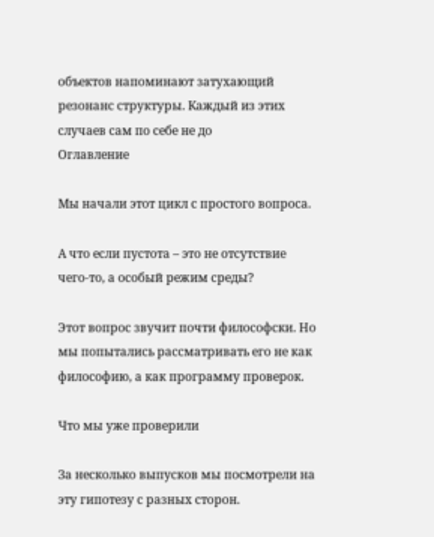объектов напоминают затухающий резонанс структуры. Каждый из этих случаев сам по себе не до
Оглавление

Мы начали этот цикл с простого вопроса.

А что если пустота – это не отсутствие чего-то, а особый режим среды?

Этот вопрос звучит почти философски. Но мы попытались рассматривать его не как философию, а как программу проверок.

Что мы уже проверили

За несколько выпусков мы посмотрели на эту гипотезу с разных сторон.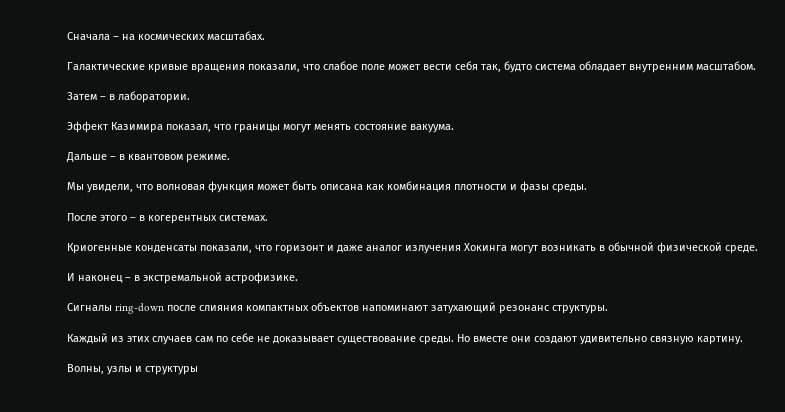Сначала – на космических масштабах.

Галактические кривые вращения показали, что слабое поле может вести себя так, будто система обладает внутренним масштабом.

Затем – в лаборатории.

Эффект Казимира показал, что границы могут менять состояние вакуума.

Дальше – в квантовом режиме.

Мы увидели, что волновая функция может быть описана как комбинация плотности и фазы среды.

После этого – в когерентных системах.

Криогенные конденсаты показали, что горизонт и даже аналог излучения Хокинга могут возникать в обычной физической среде.

И наконец – в экстремальной астрофизике.

Сигналы ring-down после слияния компактных объектов напоминают затухающий резонанс структуры.

Каждый из этих случаев сам по себе не доказывает существование среды. Но вместе они создают удивительно связную картину.

Волны, узлы и структуры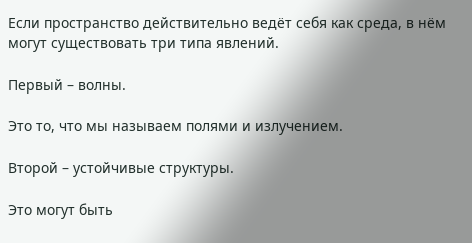Если пространство действительно ведёт себя как среда, в нём могут существовать три типа явлений.

Первый – волны.

Это то, что мы называем полями и излучением.

Второй – устойчивые структуры.

Это могут быть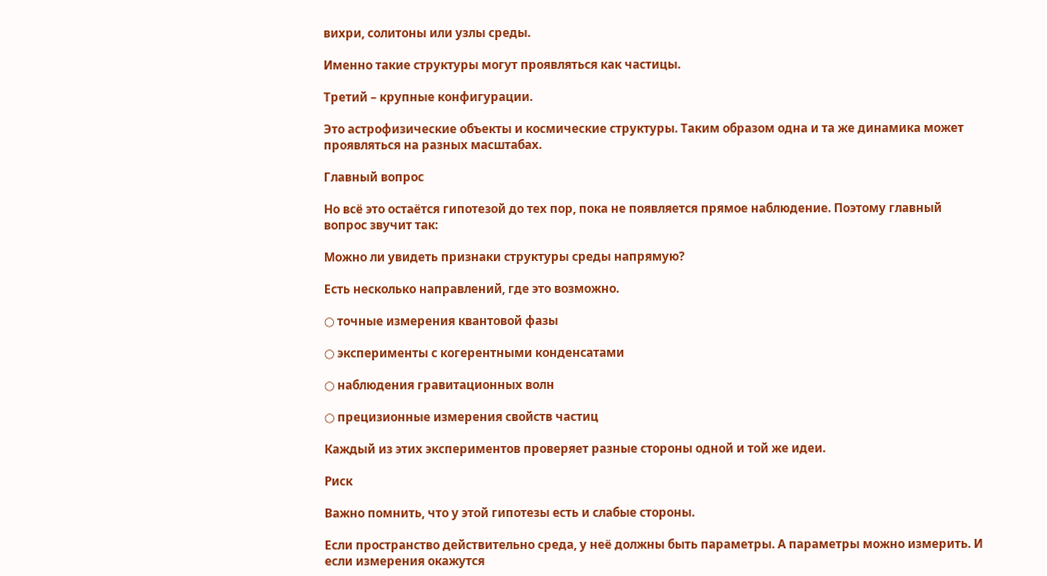вихри, солитоны или узлы среды.

Именно такие структуры могут проявляться как частицы.

Третий – крупные конфигурации.

Это астрофизические объекты и космические структуры. Таким образом одна и та же динамика может проявляться на разных масштабах.

Главный вопрос

Но всё это остаётся гипотезой до тех пор, пока не появляется прямое наблюдение. Поэтому главный вопрос звучит так:

Можно ли увидеть признаки структуры среды напрямую?

Есть несколько направлений, где это возможно.

○ точные измерения квантовой фазы

○ эксперименты с когерентными конденсатами

○ наблюдения гравитационных волн

○ прецизионные измерения свойств частиц

Каждый из этих экспериментов проверяет разные стороны одной и той же идеи.

Риск

Важно помнить, что у этой гипотезы есть и слабые стороны.

Если пространство действительно среда, у неё должны быть параметры. А параметры можно измерить. И если измерения окажутся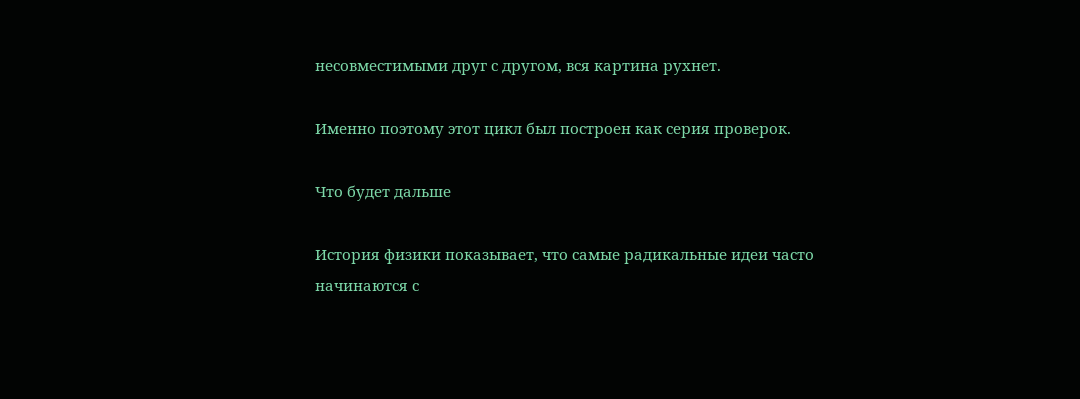несовместимыми друг с другом, вся картина рухнет.

Именно поэтому этот цикл был построен как серия проверок.

Что будет дальше

История физики показывает, что самые радикальные идеи часто начинаются с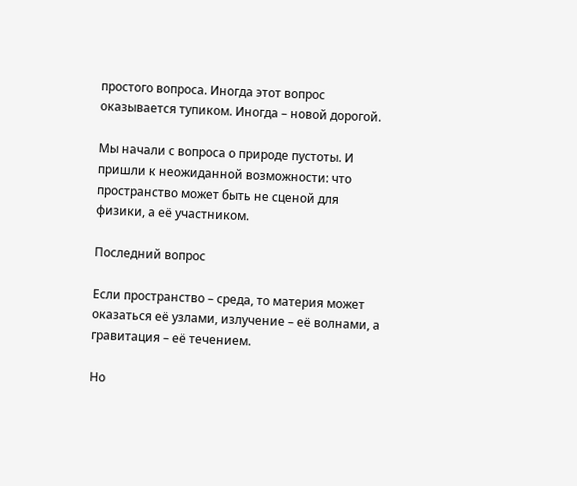простого вопроса. Иногда этот вопрос оказывается тупиком. Иногда – новой дорогой.

Мы начали с вопроса о природе пустоты. И пришли к неожиданной возможности: что пространство может быть не сценой для физики, а её участником.

Последний вопрос

Если пространство – среда, то материя может оказаться её узлами, излучение – её волнами, а гравитация – её течением.

Но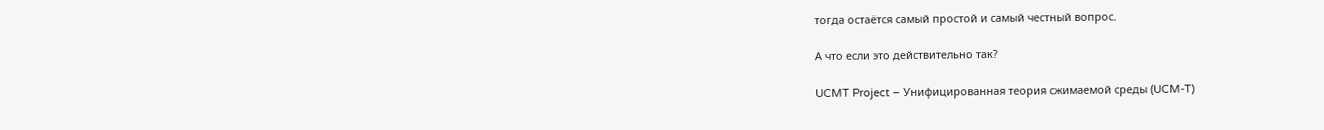тогда остаётся самый простой и самый честный вопрос.

А что если это действительно так?

UCMT Project – Унифицированная теория сжимаемой среды (UCM-T)